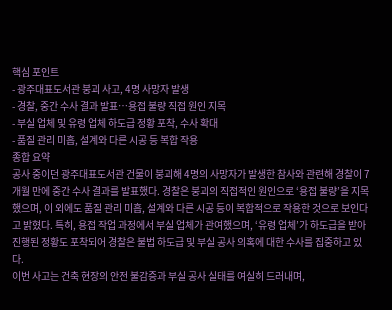핵심 포인트
- 광주대표도서관 붕괴 사고, 4명 사망자 발생
- 경찰, 중간 수사 결과 발표…용접 불량 직접 원인 지목
- 부실 업체 및 유령 업체 하도급 정황 포착, 수사 확대
- 품질 관리 미흡, 설계와 다른 시공 등 복합 작용
종합 요약
공사 중이던 광주대표도서관 건물이 붕괴해 4명의 사망자가 발생한 참사와 관련해 경찰이 7개월 만에 중간 수사 결과를 발표했다. 경찰은 붕괴의 직접적인 원인으로 ‘용접 불량’을 지목했으며, 이 외에도 품질 관리 미흡, 설계와 다른 시공 등이 복합적으로 작용한 것으로 보인다고 밝혔다. 특히, 용접 작업 과정에서 부실 업체가 관여했으며, ‘유령 업체’가 하도급을 받아 진행된 정황도 포착되어 경찰은 불법 하도급 및 부실 공사 의혹에 대한 수사를 집중하고 있다.
이번 사고는 건축 현장의 안전 불감증과 부실 공사 실태를 여실히 드러내며,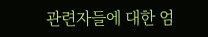관련자들에 대한 엄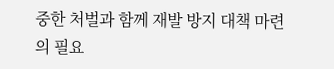중한 처벌과 함께 재발 방지 대책 마련의 필요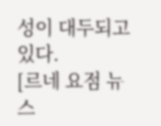성이 대두되고 있다.
[르네 요점 뉴스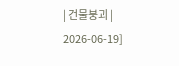| 건물붕괴 | 2026-06-19]